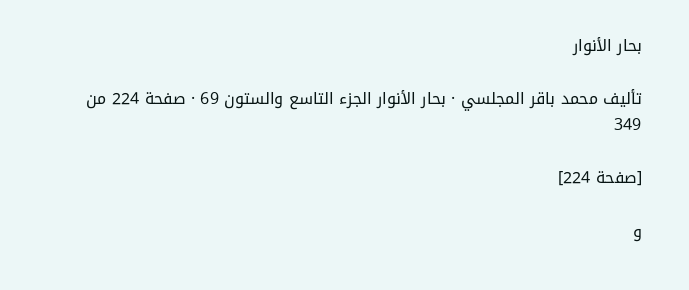بحار الأنوار

تأليف محمد باقر المجلسي · بحار الأنوار الجزء التاسع والستون 69 · صفحة 224 من 349

[صفحة 224]

و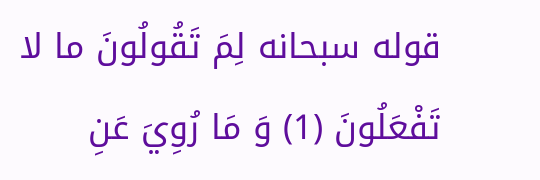قوله سبحانه لِمَ تَقُولُونَ ما لا تَفْعَلُونَ (1) وَ مَا رُوِيَ عَنِ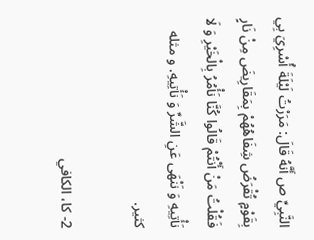النَّبِيِّ ص أَنَّهُ قَالَ: مَرَرْتُ لَيْلَةَ أُسْرِيَ بِي بِقَوْمٍ تُقْرَضُ شِفَاهُهُمْ بِمَقَارِيضَ مِنْ نَارٍ فَقُلْتُ مَنْ أَنْتُمْ قَالُوا كُنَّا نَأْمُرُ بِالْخَيْرِ وَ لَا نَأْتِيهِ وَ نَنْهَى عَنِ الشَّرِّ وَ نَأْتِيهِ. و مثله كثير.

2- كا، الكافي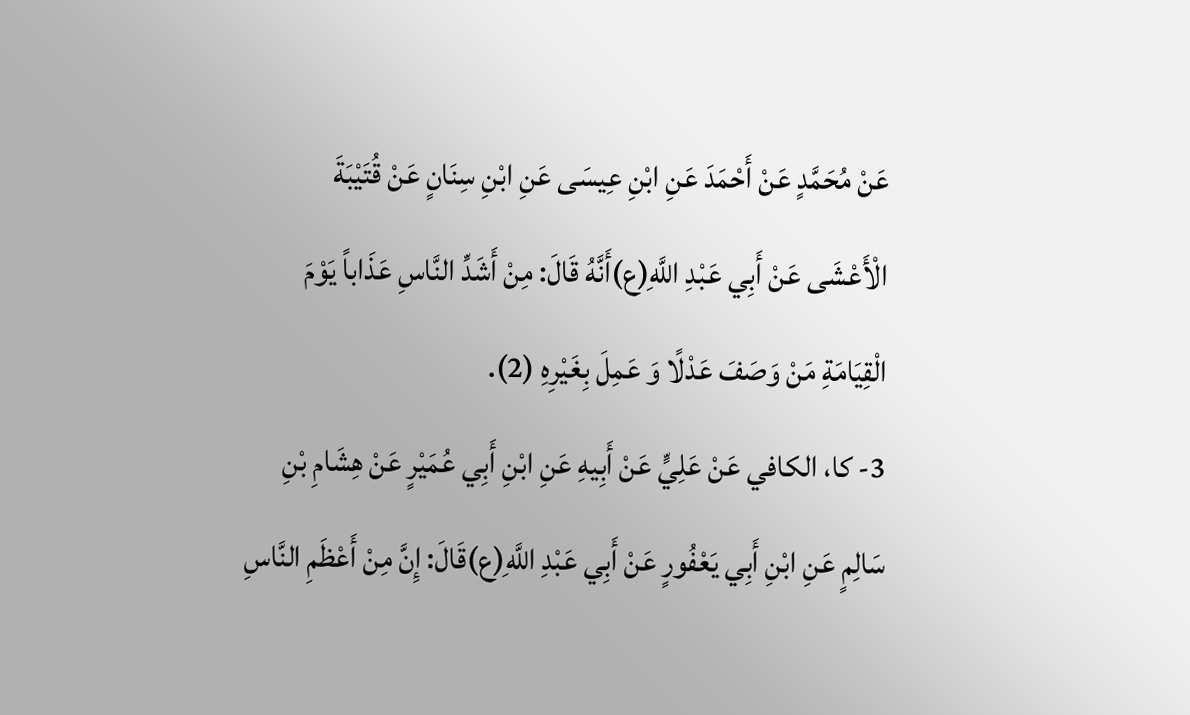عَنْ مُحَمَّدٍ عَنْ أَحْمَدَ عَنِ ابْنِ عِيسَى عَنِ ابْنِ سِنَانٍ عَنْ قُتَيْبَةَ الْأَعْشَى عَنْ أَبِي عَبْدِ اللَّهِ(ع)أَنَّهُ قَالَ: مِنْ أَشَدِّ النَّاسِ عَذَاباً يَوْمَ الْقِيَامَةِ مَنْ وَصَفَ عَدْلًا وَ عَمِلَ بِغَيْرِهِ (2).
3- كا، الكافي عَنْ عَلِيٍّ عَنْ أَبِيهِ عَنِ ابْنِ أَبِي عُمَيْرٍ عَنْ هِشَامِ بْنِ سَالِمٍ عَنِ ابْنِ أَبِي يَعْفُورٍ عَنْ أَبِي عَبْدِ اللَّهِ(ع)قَالَ: إِنَّ مِنْ أَعْظَمِ النَّاسِ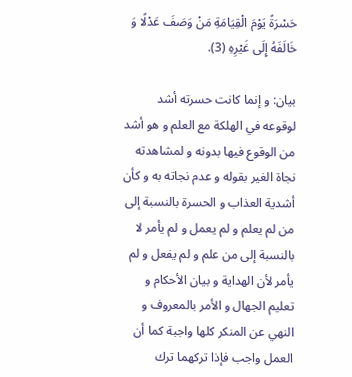حَسْرَةً يَوْمَ الْقِيَامَةِ مَنْ وَصَفَ عَدْلًا وَ خَالَفَهُ إِلَى غَيْرِهِ (3).

بيان: و إنما كانت حسرته أشد لوقوعه في الهلكة مع العلم و هو أشد من الوقوع فيها بدونه و لمشاهدته نجاة الغير بقوله و عدم نجاته به و كأن أشدية العذاب و الحسرة بالنسبة إلى من لم يعلم و لم يعمل و لم يأمر لا بالنسبة إلى من علم و لم يفعل و لم يأمر لأن الهداية و بيان الأحكام و تعليم الجهال و الأمر بالمعروف و النهي عن المنكر كلها واجبة كما أن العمل واجب فإذا تركهما ترك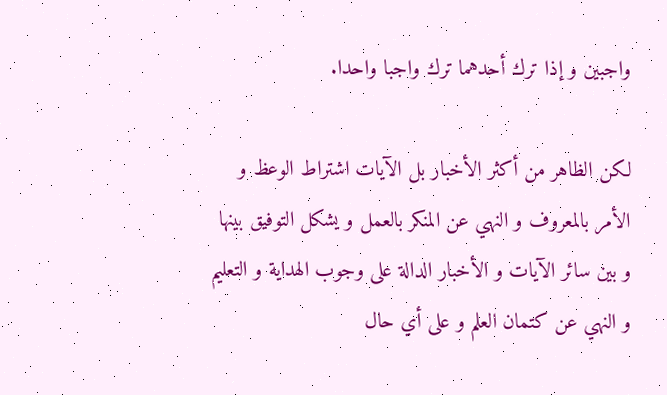واجبين و إذا ترك أحدهما ترك واجبا واحدا.

لكن الظاهر من أكثر الأخبار بل الآيات اشتراط الوعظ و الأمر بالمعروف و النهي عن المنكر بالعمل و يشكل التوفيق بينها و بين سائر الآيات و الأخبار الدالة على وجوب الهداية و التعليم و النهي عن كتمان العلم و على أي حال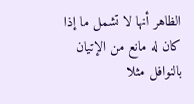الظاهر أنها لا تشمل ما إذا كان له مانع من الإتيان بالنوافل مثلا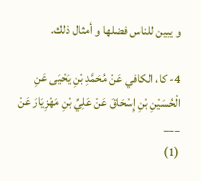و يبين للناس فضلها و أمثال ذلك.

4- كا، الكافي عَنْ مُحَمَّدِ بْنِ يَحْيَى عَنِ الْحُسَيْنِ بْنِ إِسْحَاقَ عَنْ عَلِيِّ بْنِ مَهْزِيَارَ عَنْ
___
(1)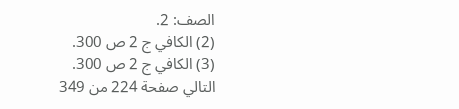الصف: 2.
(2) الكافي ج 2 ص 300.
(3) الكافي ج 2 ص 300.
التالي صفحة 224 من 349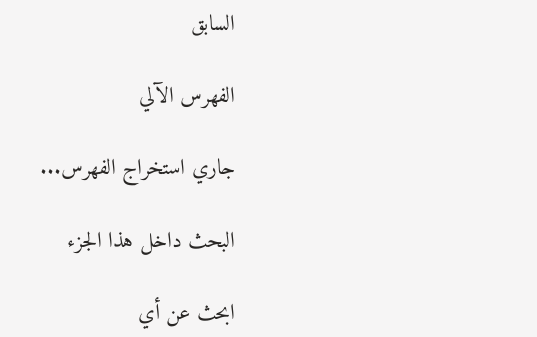السابق

الفهرس الآلي

جاري استخراج الفهرس...

البحث داخل هذا الجزء

ابحث عن أي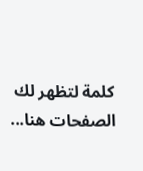كلمة لتظهر لك الصفحات هنا...